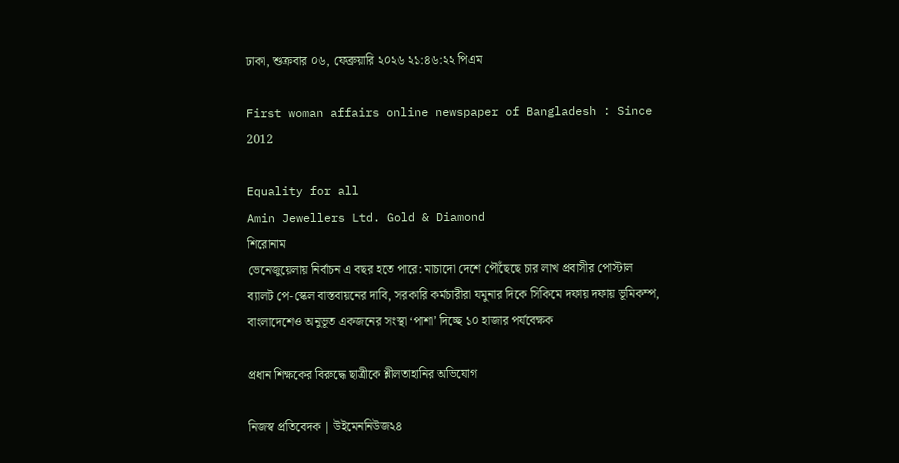ঢাকা, শুক্রবার ০৬, ফেব্রুয়ারি ২০২৬ ২১:৪৬:২২ পিএম

First woman affairs online newspaper of Bangladesh : Since 2012

Equality for all
Amin Jewellers Ltd. Gold & Diamond
শিরোনাম
ভেনেজুয়েলায় নির্বাচন এ বছর হতে পারে: মাচাদো দেশে পৌঁছেছে চার লাখ প্রবাসীর পোস্টাল ব্যালট পে-স্কেল বাস্তবায়নের দাবি, সরকারি কর্মচারীরা যমুনার দিকে সিকিমে দফায় দফায় ভূমিকম্প, বাংলাদেশেও অনুভূত একজনের সংস্থা ‘পাশা’ দিচ্ছে ১০ হাজার পর্যবেক্ষক

প্রধান শিক্ষকের বিরুদ্ধে ছাত্রীকে শ্লীলতাহানির অভিযোগ

নিজস্ব প্রতিবেদক | উইমেননিউজ২৪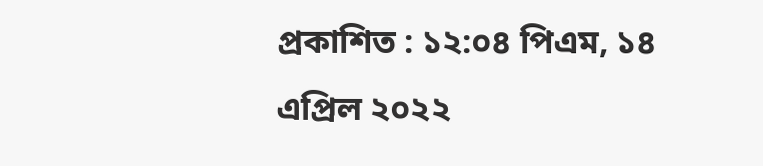প্রকাশিত : ১২:০৪ পিএম, ১৪ এপ্রিল ২০২২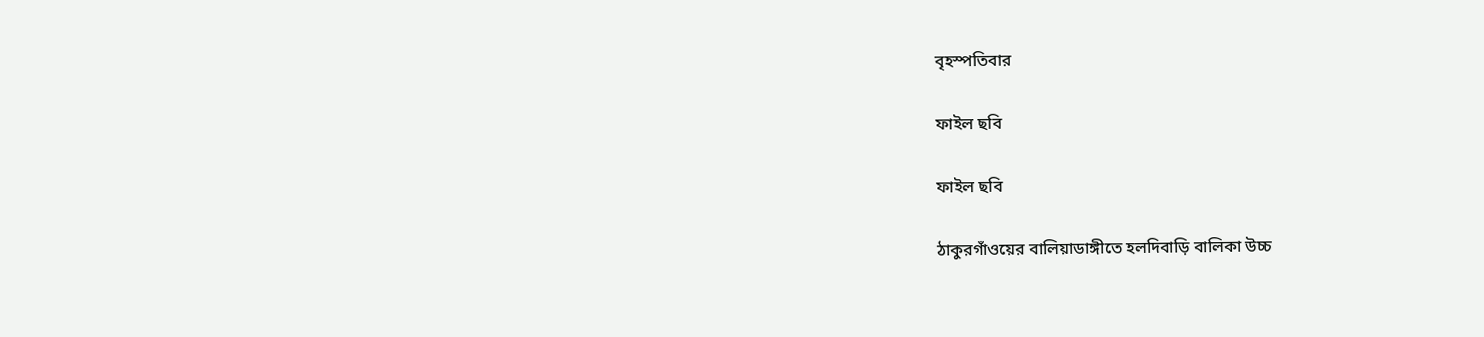বৃহস্পতিবার

ফাইল ছবি

ফাইল ছবি

ঠাকুরগাঁওয়ের বালিয়াডাঙ্গীতে হলদিবাড়ি বালিকা উচ্চ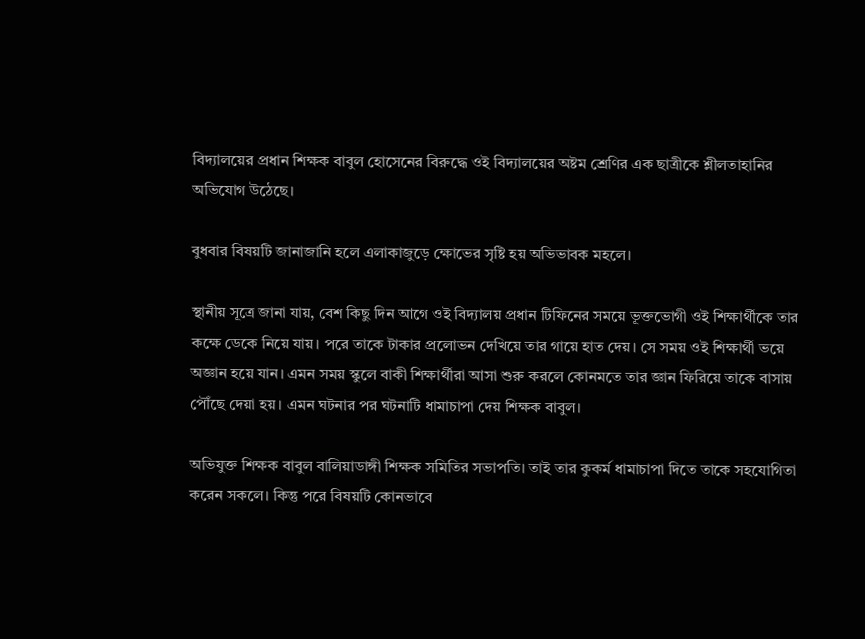বিদ্যালয়ের প্রধান শিক্ষক বাবুল হোসেনের বিরুদ্ধে ওই বিদ্যালয়ের অষ্টম শ্রেণির এক ছাত্রীকে শ্লীলতাহানির অভিযোগ উঠেছে।

বুধবার বিষয়টি জানাজানি হলে এলাকাজুড়ে ক্ষোভের সৃষ্টি হয় অভিভাবক মহলে।

স্থানীয় সূত্রে জানা যায়, বেশ কিছু দিন আগে ওই বিদ্যালয় প্রধান টিফিনের সময়ে ভূক্তভোগী ওই শিক্ষার্থীকে তার কক্ষে ডেকে নিয়ে যায়। পরে তাকে টাকার প্রলোভন দেখিয়ে তার গায়ে হাত দেয়। সে সময় ওই শিক্ষার্থী ভয়ে অজ্ঞান হয়ে যান। এমন সময় স্কুলে বাকী শিক্ষার্থীরা আসা শুরু করলে কোনমতে তার জ্ঞান ফিরিয়ে তাকে বাসায় পৌঁছে দেয়া হয়। এমন ঘটনার পর ঘটনাটি ধামাচাপা দেয় শিক্ষক বাবুল।

অভিযুক্ত শিক্ষক বাবুল বালিয়াডাঙ্গী শিক্ষক সমিতির সভাপতি। তাই তার কুকর্ম ধামাচাপা দিতে তাকে সহযোগিতা করেন সকলে। কিন্তু পরে বিষয়টি কোনভাবে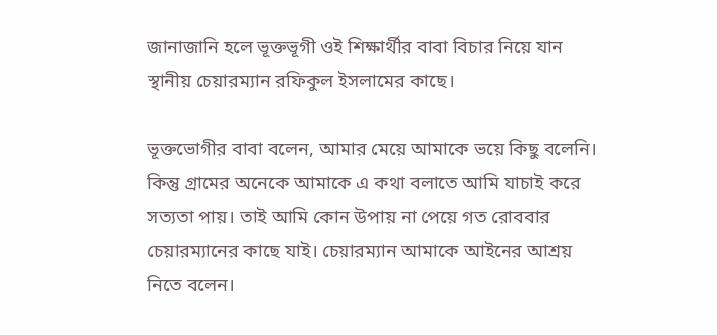জানাজানি হলে ভূক্তভূগী ওই শিক্ষার্থীর বাবা বিচার নিয়ে যান স্থানীয় চেয়ারম্যান রফিকুল ইসলামের কাছে।

ভূক্তভোগীর বাবা বলেন, আমার মেয়ে আমাকে ভয়ে কিছু বলেনি। কিন্তু গ্রামের অনেকে আমাকে এ কথা বলাতে আমি যাচাই করে সত্যতা পায়। তাই আমি কোন উপায় না পেয়ে গত রোববার চেয়ারম্যানের কাছে যাই। চেয়ারম্যান আমাকে আইনের আশ্রয় নিতে বলেন।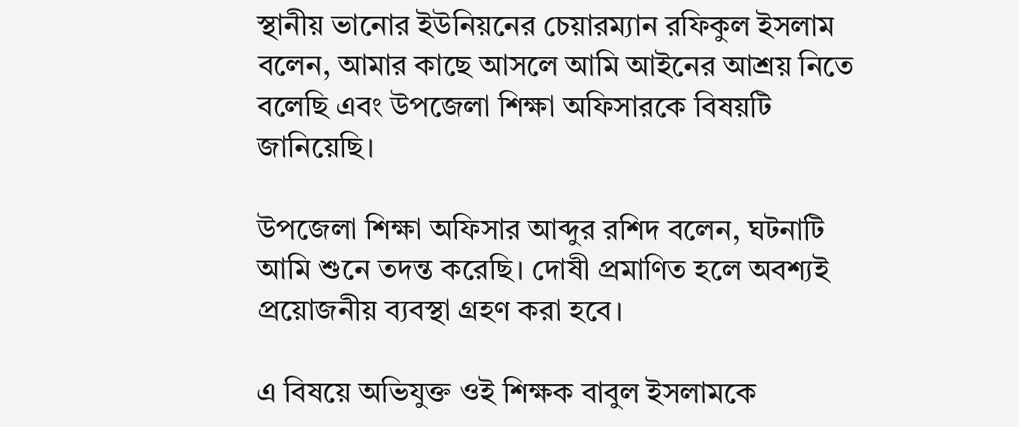স্থানীয় ভানোর ইউনিয়নের চেয়ারম্যান রফিকুল ইসলাম বলেন, আমার কাছে আসলে আমি আইনের আশ্রয় নিতে বলেছি এবং উপজেলা শিক্ষা অফিসারকে বিষয়টি জানিয়েছি।

উপজেলা শিক্ষা অফিসার আব্দুর রশিদ বলেন, ঘটনাটি আমি শুনে তদন্ত করেছি। দোষী প্রমাণিত হলে অবশ্যই প্রয়োজনীয় ব্যবস্থা গ্রহণ করা হবে।

এ বিষয়ে অভিযুক্ত ওই শিক্ষক বাবুল ইসলামকে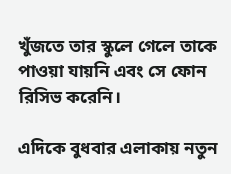খুঁজতে তার স্কুলে গেলে তাকে পাওয়া যায়নি এবং সে ফোন রিসিভ করেনি।

এদিকে বুধবার এলাকায় নতুন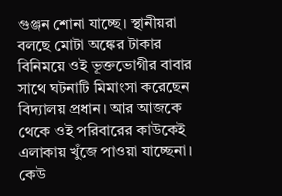গুঞ্জন শোনা যাচ্ছে। স্থানীয়রা বলছে মোটা অঙ্কের টাকার বিনিময়ে ওই ভূক্তভোগীর বাবার সাথে ঘটনাটি মিমাংসা করেছেন বিদ্যালয় প্রধান। আর আজকে থেকে ওই পরিবারের কাউকেই এলাকায় খুঁজে পাওয়া যাচ্ছেনা। কেউ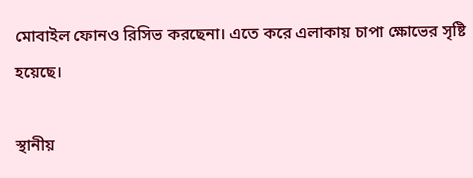মোবাইল ফোনও রিসিভ করছেনা। এতে করে এলাকায় চাপা ক্ষোভের সৃষ্টি হয়েছে।

স্থানীয়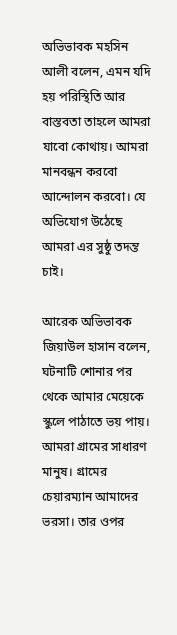অভিভাবক মহসিন আলী বলেন, এমন যদি হয় পরিস্থিতি আর বাস্তবতা তাহলে আমরা যাবো কোথায়। আমরা মানবন্ধন করবো আন্দোলন করবো। যে অভিযোগ উঠেছে আমরা এর সুষ্ঠু তদন্ত চাই।

আরেক অভিভাবক জিয়াউল হাসান বলেন, ঘটনাটি শোনার পর থেকে আমার মেয়েকে স্কুলে পাঠাতে ভয় পায়। আমরা গ্রামের সাধারণ মানুষ। গ্রামের চেয়ারম্যান আমাদের ভরসা। তার ওপর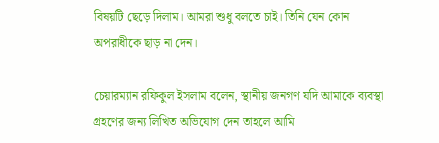বিষয়টি ছেড়ে দিলাম। আমরা শুধু বলতে চাই। তিনি যেন কোন অপরাধীকে ছাড় না দেন।

চেয়ারম্যান রফিকুল ইসলাম বলেন, স্থানীয় জনগণ যদি আমাকে ব্যবস্থা গ্রহণের জন্য লিখিত অভিযোগ দেন তাহলে আমি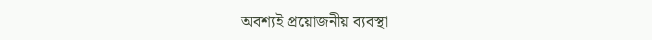অবশ্যই প্রয়োজনীয় ব্যবস্থা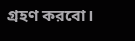গ্রহণ করবো।